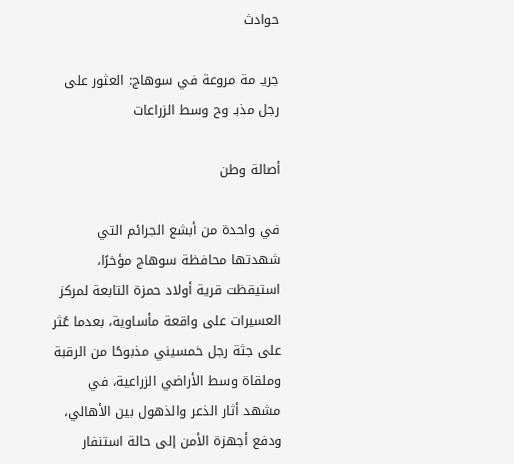حوادث

جريـ مة مروعة في سوهاج: العثور على رجل مذبـ وح وسط الزراعات

أصالة وطن

في واحدة من أبشع الجرائم التي شهدتها محافظة سوهاج مؤخرًا، استيقظت قرية أولاد حمزة التابعة لمركز العسيرات على واقعة مأساوية، بعدما عُثر على جثة رجل خمسيني مذبوحًا من الرقبة وملقاة وسط الأراضي الزراعية، في مشهد أثار الذعر والذهول بين الأهالي، ودفع أجهزة الأمن إلى حالة استنفار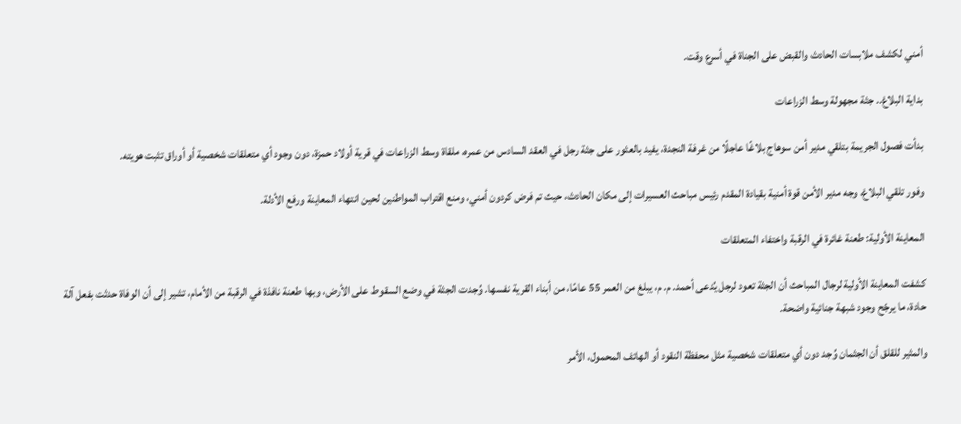أمني لكشف ملابسات الحادث والقبض على الجناة في أسرع وقت.

بداية البلاغ.. جثة مجهولة وسط الزراعات

بدأت فصول الجريمة بتلقي مدير أمن سوهاج بلاغًا عاجلًا من غرفة النجدة، يفيد بالعثور على جثة رجل في العقد السادس من عمره، ملقاة وسط الزراعات في قرية أولاد حمزة، دون وجود أي متعلقات شخصية أو أوراق تثبت هويته.

وفور تلقي البلاغ، وجه مدير الأمن قوة أمنية بقيادة المقدم رئيس مباحث العسيرات إلى مكان الحادث، حيث تم فرض كردون أمني، ومنع اقتراب المواطنين لحين انتهاء المعاينة ورفع الأدلة.

المعاينة الأولية: طعنة غائرة في الرقبة واختفاء المتعلقات

كشفت المعاينة الأولية لرجال المباحث أن الجثة تعود لرجل يُدعى أحمد. م. م، يبلغ من العمر 55 عامًا، من أبناء القرية نفسها. وُجدت الجثة في وضع السقوط على الأرض، وبها طعنة نافذة في الرقبة من الأمام، تشير إلى أن الوفاة حدثت بفعل آلة حادة، ما يرجّح وجود شبهة جنائية واضحة.

والمثير للقلق أن الجثمان وُجد دون أي متعلقات شخصية مثل محفظة النقود أو الهاتف المحمول، الأمر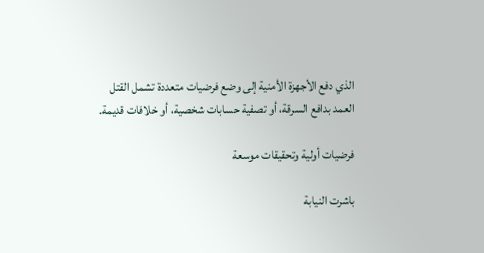الذي دفع الأجهزة الأمنية إلى وضع فرضيات متعددة تشمل القتل العمد بدافع السرقة، أو تصفية حسابات شخصية، أو خلافات قديمة.

فرضيات أولية وتحقيقات موسعة

باشرت النيابة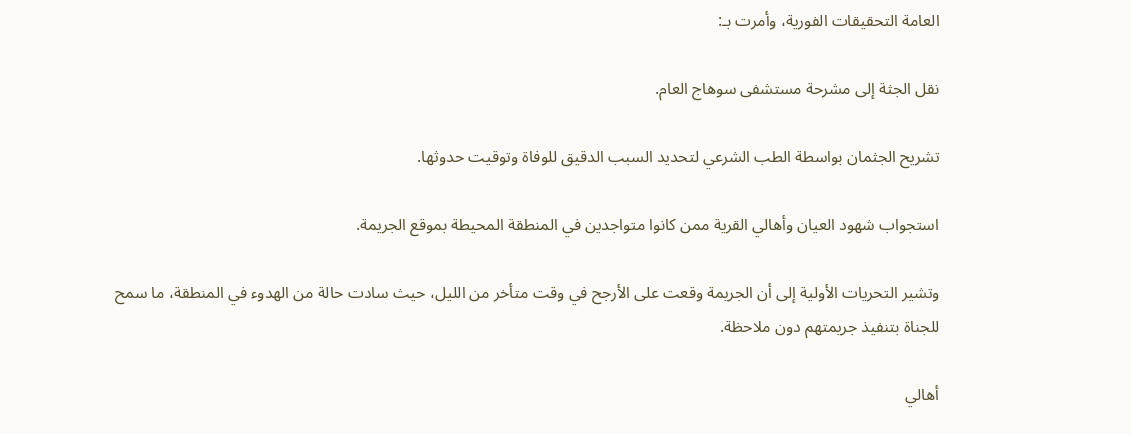العامة التحقيقات الفورية، وأمرت بـ:

نقل الجثة إلى مشرحة مستشفى سوهاج العام.

تشريح الجثمان بواسطة الطب الشرعي لتحديد السبب الدقيق للوفاة وتوقيت حدوثها.

استجواب شهود العيان وأهالي القرية ممن كانوا متواجدين في المنطقة المحيطة بموقع الجريمة.

وتشير التحريات الأولية إلى أن الجريمة وقعت على الأرجح في وقت متأخر من الليل، حيث سادت حالة من الهدوء في المنطقة، ما سمح للجناة بتنفيذ جريمتهم دون ملاحظة.

أهالي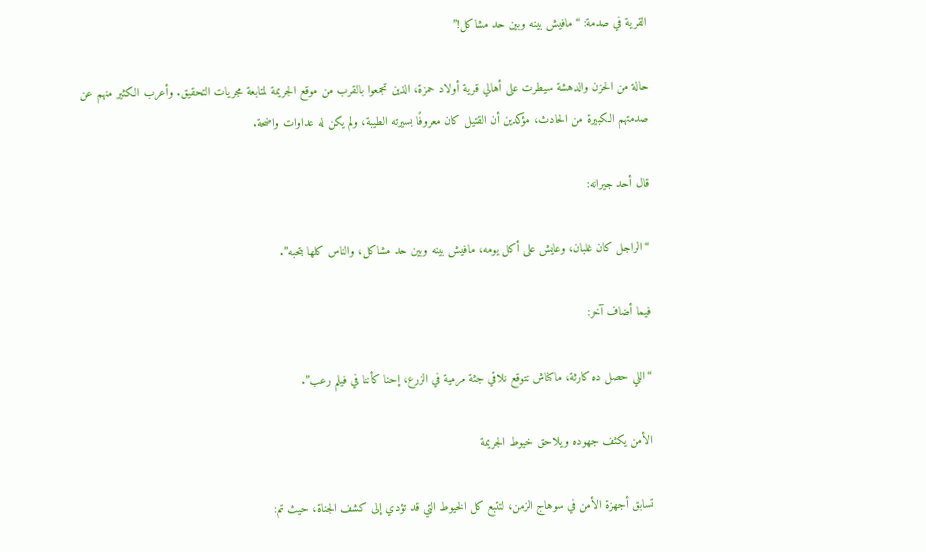القرية في صدمة: “مافيش بينه وبين حد مشاكل!”

حالة من الحزن والدهشة سيطرت على أهالي قرية أولاد حمزة، الذين تجمعوا بالقرب من موقع الجريمة لمتابعة مجريات التحقيق. وأعرب الكثير منهم عن صدمتهم الكبيرة من الحادث، مؤكدين أن القتيل كان معروفًا بسيرته الطيبة، ولم يكن له عداوات واضحة.

قال أحد جيرانه:

“الراجل كان غلبان، وعايش على أكل يومه، مافيش بينه وبين حد مشاكل، والناس كلها بتحبه”.

فيما أضاف آخر:

“اللي حصل ده كارثة، ماكناش نتوقع نلاقي جثة مرمية في الزرع، إحنا كأننا في فيلم رعب”.

الأمن يكثف جهوده ويلاحق خيوط الجريمة

تسابق أجهزة الأمن في سوهاج الزمن، لتتبع كل الخيوط التي قد تؤدي إلى كشف الجناة، حيث تم: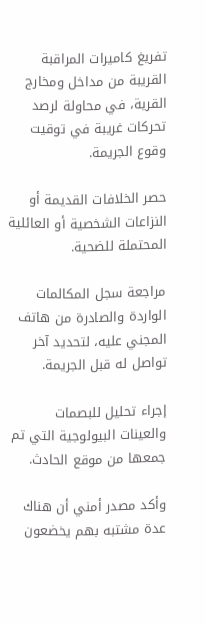تفريغ كاميرات المراقبة القريبة من مداخل ومخارج القرية، في محاولة لرصد تحركات غريبة في توقيت وقوع الجريمة.

حصر الخلافات القديمة أو النزاعات الشخصية أو العائلية المحتملة للضحية.

مراجعة سجل المكالمات الواردة والصادرة من هاتف المجني عليه، لتحديد آخر تواصل له قبل الجريمة.

إجراء تحليل للبصمات والعينات البيولوجية التي تم جمعها من موقع الحادث.

وأكد مصدر أمني أن هناك عدة مشتبه بهم يخضعون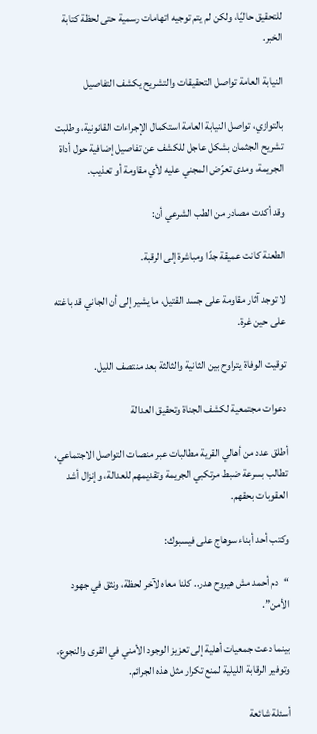للتحقيق حاليًا، ولكن لم يتم توجيه اتهامات رسمية حتى لحظة كتابة الخبر.

النيابة العامة تواصل التحقيقات والتشريح يكشف التفاصيل

بالتوازي، تواصل النيابة العامة استكمال الإجراءات القانونية، وطلبت تشريح الجثمان بشكل عاجل للكشف عن تفاصيل إضافية حول أداة الجريمة، ومدى تعرّض المجني عليه لأي مقاومة أو تعذيب.

وقد أكدت مصادر من الطب الشرعي أن:

الطعنة كانت عميقة جدًا ومباشرة إلى الرقبة.

لا توجد آثار مقاومة على جسد القتيل، ما يشير إلى أن الجاني قد باغته على حين غرة.

توقيت الوفاة يتراوح بين الثانية والثالثة بعد منتصف الليل.

دعوات مجتمعية لكشف الجناة وتحقيق العدالة

أطلق عدد من أهالي القرية مطالبات عبر منصات التواصل الاجتماعي، تطالب بسرعة ضبط مرتكبي الجريمة وتقديمهم للعدالة، وإنزال أشد العقوبات بحقهم.

وكتب أحد أبناء سوهاج على فيسبوك:

“دم أحمد مش هيروح هدر.. كلنا معاه لآخر لحظة، ونثق في جهود الأمن”.

بينما دعت جمعيات أهلية إلى تعزيز الوجود الأمني في القرى والنجوع، وتوفير الرقابة الليلية لمنع تكرار مثل هذه الجرائم.

أسئلة شائعة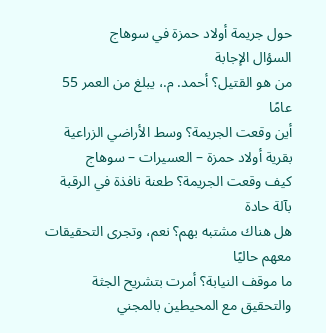حول جريمة أولاد حمزة في سوهاج
السؤال الإجابة
من هو القتيل؟ أحمد. م.، يبلغ من العمر 55 عامًا
أين وقعت الجريمة؟ وسط الأراضي الزراعية بقرية أولاد حمزة – العسيرات – سوهاج
كيف وقعت الجريمة؟ طعنة نافذة في الرقبة بآلة حادة
هل هناك مشتبه بهم؟ نعم، وتجرى التحقيقات معهم حاليًا
ما موقف النيابة؟ أمرت بتشريح الجثة والتحقيق مع المحيطين بالمجني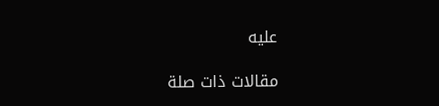عليه

مقالات ذات صلة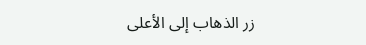زر الذهاب إلى الأعلى